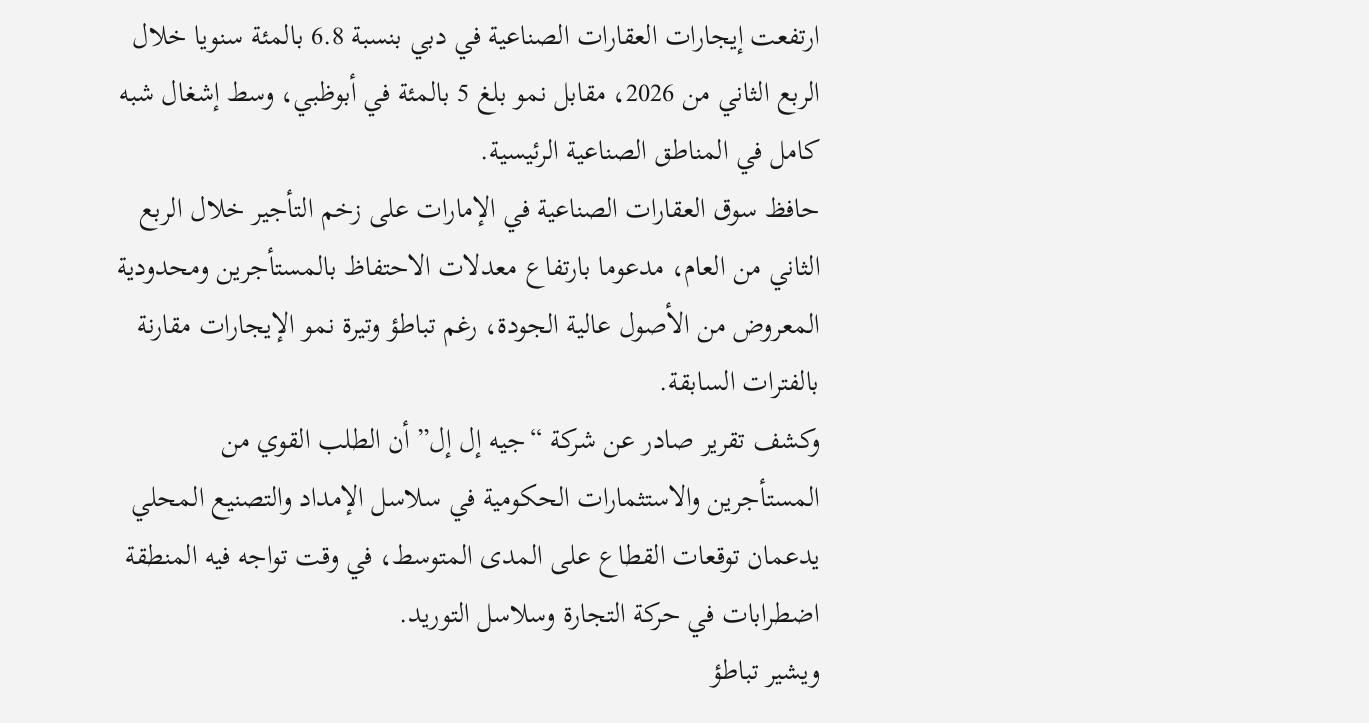ارتفعت إيجارات العقارات الصناعية في دبي بنسبة 6.8 بالمئة سنويا خلال الربع الثاني من 2026، مقابل نمو بلغ 5 بالمئة في أبوظبي، وسط إشغال شبه كامل في المناطق الصناعية الرئيسية.
حافظ سوق العقارات الصناعية في الإمارات على زخم التأجير خلال الربع الثاني من العام، مدعوما بارتفاع معدلات الاحتفاظ بالمستأجرين ومحدودية المعروض من الأصول عالية الجودة، رغم تباطؤ وتيرة نمو الإيجارات مقارنة بالفترات السابقة.
وكشف تقرير صادر عن شركة “جيه إل إل” أن الطلب القوي من المستأجرين والاستثمارات الحكومية في سلاسل الإمداد والتصنيع المحلي يدعمان توقعات القطاع على المدى المتوسط، في وقت تواجه فيه المنطقة اضطرابات في حركة التجارة وسلاسل التوريد.
ويشير تباطؤ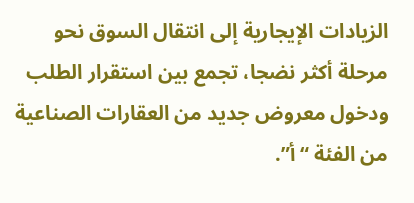الزيادات الإيجارية إلى انتقال السوق نحو مرحلة أكثر نضجا، تجمع بين استقرار الطلب ودخول معروض جديد من العقارات الصناعية من الفئة “أ”.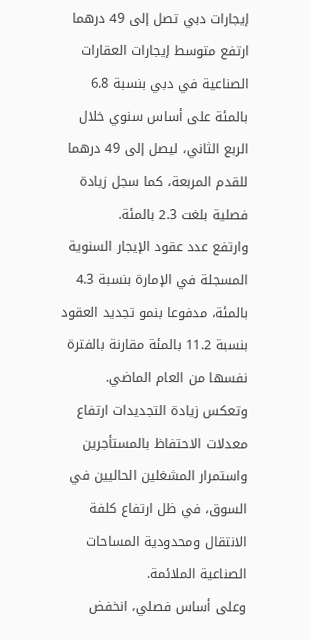إيجارات دبي تصل إلى 49 درهما
ارتفع متوسط إيجارات العقارات الصناعية في دبي بنسبة 6.8 بالمئة على أساس سنوي خلال الربع الثاني، ليصل إلى 49 درهما للقدم المربعة، كما سجل زيادة فصلية بلغت 2.3 بالمئة.
وارتفع عدد عقود الإيجار السنوية المسجلة في الإمارة بنسبة 4.3 بالمئة، مدفوعا بنمو تجديد العقود بنسبة 11.2 بالمئة مقارنة بالفترة نفسها من العام الماضي.
وتعكس زيادة التجديدات ارتفاع معدلات الاحتفاظ بالمستأجرين واستمرار المشغلين الحاليين في السوق، في ظل ارتفاع كلفة الانتقال ومحدودية المساحات الصناعية الملائمة.
وعلى أساس فصلي، انخفض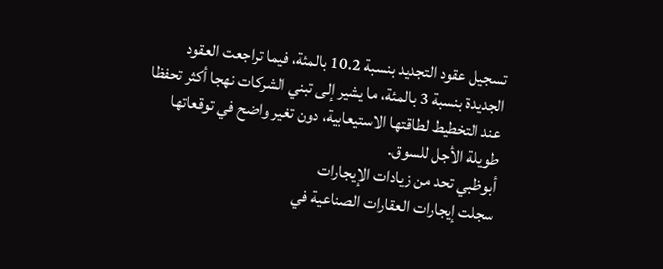تسجيل عقود التجديد بنسبة 10.2 بالمئة، فيما تراجعت العقود الجديدة بنسبة 3 بالمئة، ما يشير إلى تبني الشركات نهجا أكثر تحفظا عند التخطيط لطاقتها الاستيعابية، دون تغير واضح في توقعاتها طويلة الأجل للسوق.
أبوظبي تحد من زيادات الإيجارات
سجلت إيجارات العقارات الصناعية في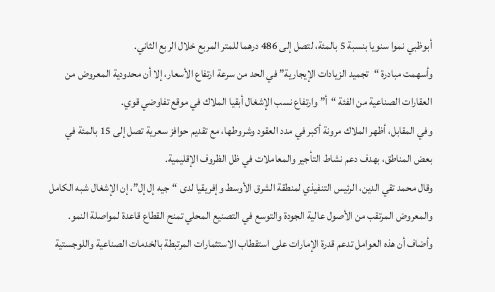أبوظبي نموا سنويا بنسبة 5 بالمئة، لتصل إلى 486 درهما للمتر المربع خلال الربع الثاني.
وأسهمت مبادرة “تجميد الزيادات الإيجارية” في الحد من سرعة ارتفاع الأسعار، إلا أن محدودية المعروض من العقارات الصناعية من الفئة “أ” وارتفاع نسب الإشغال أبقيا الملاك في موقع تفاوضي قوي.
وفي المقابل، أظهر الملاك مرونة أكبر في مدد العقود وشروطها، مع تقديم حوافز سعرية تصل إلى 15 بالمئة في بعض المناطق، بهدف دعم نشاط التأجير والمعاملات في ظل الظروف الإقليمية.
وقال محمد تقي الدين، الرئيس التنفيذي لمنطقة الشرق الأوسط وإفريقيا لدى “جيه إل إل”، إن الإشغال شبه الكامل والمعروض المرتقب من الأصول عالية الجودة والتوسع في التصنيع المحلي تمنح القطاع قاعدة لمواصلة النمو.
وأضاف أن هذه العوامل تدعم قدرة الإمارات على استقطاب الاستثمارات المرتبطة بالخدمات الصناعية واللوجستية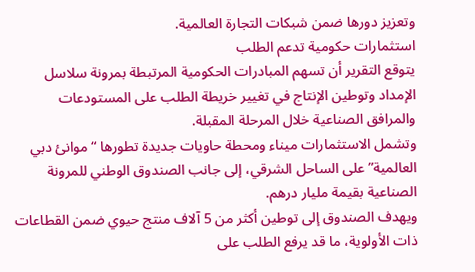وتعزيز دورها ضمن شبكات التجارة العالمية.
استثمارات حكومية تدعم الطلب
يتوقع التقرير أن تسهم المبادرات الحكومية المرتبطة بمرونة سلاسل الإمداد وتوطين الإنتاج في تغيير خريطة الطلب على المستودعات والمرافق الصناعية خلال المرحلة المقبلة.
وتشمل الاستثمارات ميناء ومحطة حاويات جديدة تطورها “موانئ دبي العالمية” على الساحل الشرقي، إلى جانب الصندوق الوطني للمرونة الصناعية بقيمة مليار درهم.
ويهدف الصندوق إلى توطين أكثر من 5 آلاف منتج حيوي ضمن القطاعات ذات الأولوية، ما قد يرفع الطلب على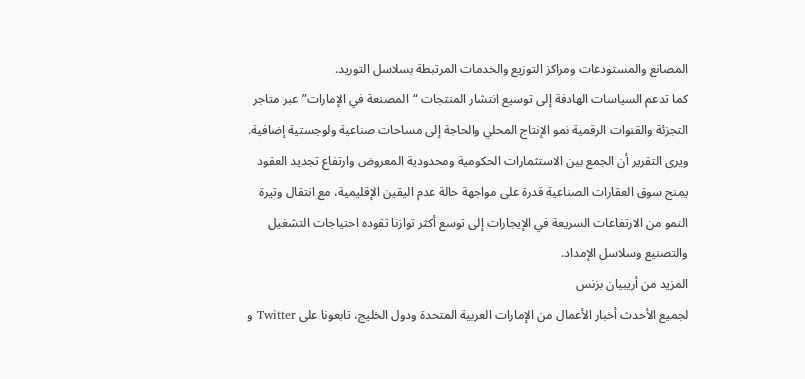المصانع والمستودعات ومراكز التوزيع والخدمات المرتبطة بسلاسل التوريد.
كما تدعم السياسات الهادفة إلى توسيع انتشار المنتجات “المصنعة في الإمارات” عبر متاجر التجزئة والقنوات الرقمية نمو الإنتاج المحلي والحاجة إلى مساحات صناعية ولوجستية إضافية.
ويرى التقرير أن الجمع بين الاستثمارات الحكومية ومحدودية المعروض وارتفاع تجديد العقود يمنح سوق العقارات الصناعية قدرة على مواجهة حالة عدم اليقين الإقليمية، مع انتقال وتيرة النمو من الارتفاعات السريعة في الإيجارات إلى توسع أكثر توازنا تقوده احتياجات التشغيل والتصنيع وسلاسل الإمداد.
المزيد من أريبيان بزنس
لجميع الأحدث أخبار الأعمال من الإمارات العربية المتحدة ودول الخليج، تابعونا على Twitter و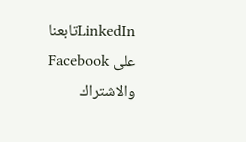LinkedInتابعنا على Facebook والاشتراك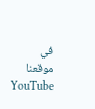في موقعنا YouTube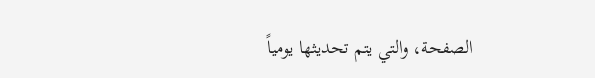الصفحة، والتي يتم تحديثها يومياً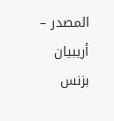المصدر – أريبيان بزنس